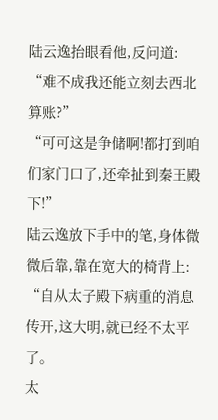陆云逸抬眼看他,反问道:
“难不成我还能立刻去西北算账?”
“可可这是争储啊!都打到咱们家门口了,还牵扯到秦王殿下!”
陆云逸放下手中的笔,身体微微后靠,靠在宽大的椅背上:
“自从太子殿下病重的消息传开,这大明,就已经不太平了。
太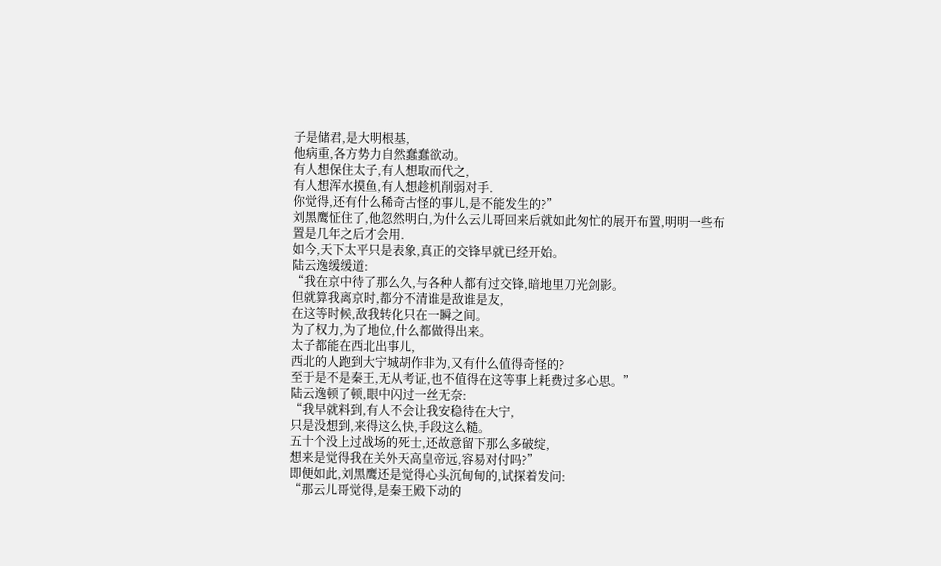子是储君,是大明根基,
他病重,各方势力自然蠢蠢欲动。
有人想保住太子,有人想取而代之,
有人想浑水摸鱼,有人想趁机削弱对手.
你觉得,还有什么稀奇古怪的事儿,是不能发生的?”
刘黑鹰怔住了,他忽然明白,为什么云儿哥回来后就如此匆忙的展开布置,明明一些布置是几年之后才会用.
如今,天下太平只是表象,真正的交锋早就已经开始。
陆云逸缓缓道:
“我在京中待了那么久,与各种人都有过交锋,暗地里刀光剑影。
但就算我离京时,都分不清谁是敌谁是友,
在这等时候,敌我转化只在一瞬之间。
为了权力,为了地位,什么都做得出来。
太子都能在西北出事儿,
西北的人跑到大宁城胡作非为,又有什么值得奇怪的?
至于是不是秦王,无从考证,也不值得在这等事上耗费过多心思。”
陆云逸顿了顿,眼中闪过一丝无奈:
“我早就料到,有人不会让我安稳待在大宁,
只是没想到,来得这么快,手段这么糙。
五十个没上过战场的死士,还故意留下那么多破绽,
想来是觉得我在关外天高皇帝远,容易对付吗?”
即便如此,刘黑鹰还是觉得心头沉甸甸的,试探着发问:
“那云儿哥觉得,是秦王殿下动的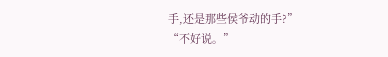手,还是那些侯爷动的手?”
“不好说。”